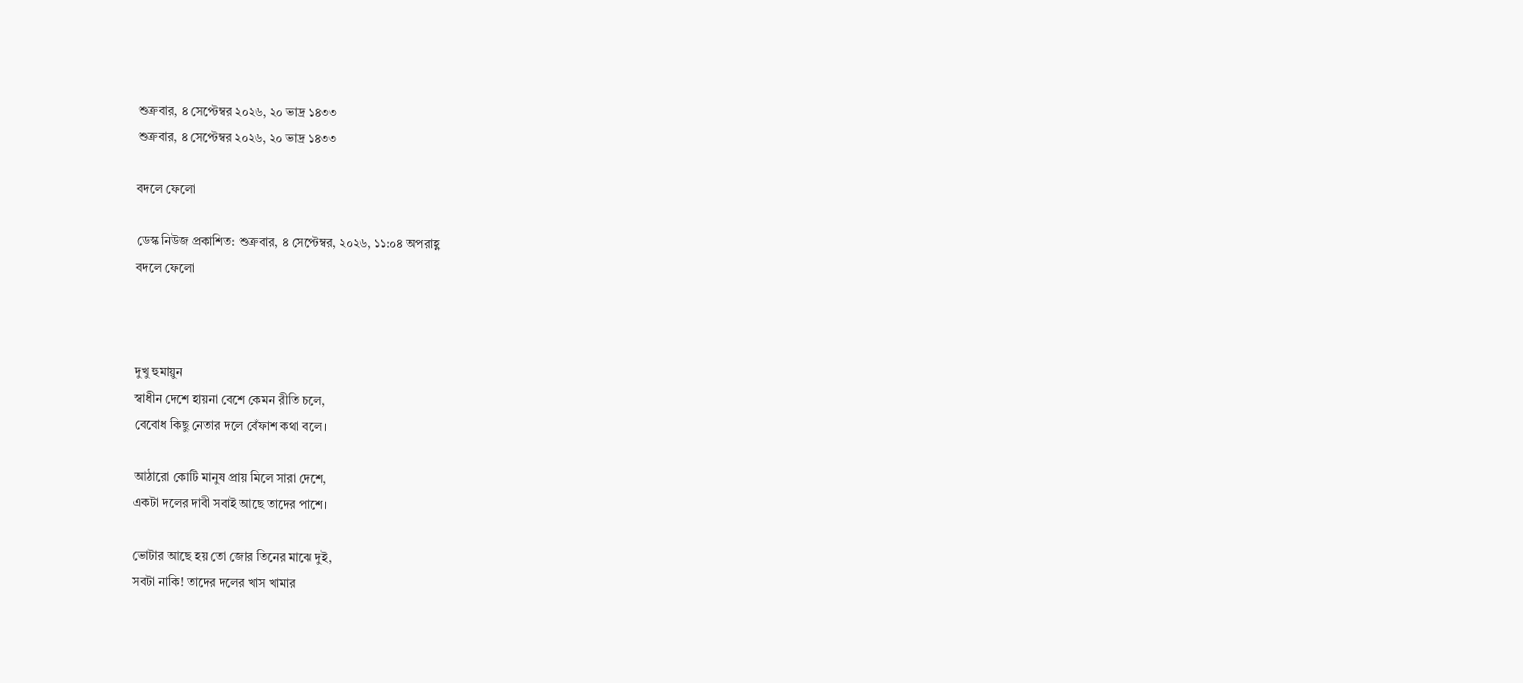শুক্রবার, ৪ সেপ্টেম্বর ২০২৬, ২০ ভাদ্র ১৪৩৩
শুক্রবার, ৪ সেপ্টেম্বর ২০২৬, ২০ ভাদ্র ১৪৩৩

বদলে ফেলো

ডেস্ক নিউজ প্রকাশিত: শুক্রবার, ৪ সেপ্টেম্বর, ২০২৬, ১১:০৪ অপরাহ্ণ
বদলে ফেলো



দুখু হুমায়ুন
স্বাধীন দেশে হায়না বেশে কেমন রীতি চলে,
বেবোধ কিছু নেতার দলে বেঁফাশ কথা বলে।

আঠারো কোটি মানুষ প্রায় মিলে সারা দেশে,
একটা দলের দাবী সবাই আছে তাদের পাশে।

ভোটার আছে হয় তো জোর তিনের মাঝে দুই,
সবটা নাকি! তাদের দলের খাস খামার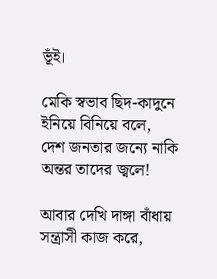ভূঁই।

মেকি স্বভাব ছিদ-কাদুনে ইনিয়ে বিনিয়ে বলে,
দেশ জনতার জন্যে নাকি অন্তর তাদের জ্বলে!

আবার দেখি দাঙ্গা বাঁধায় সন্ত্রাসী কাজ করে,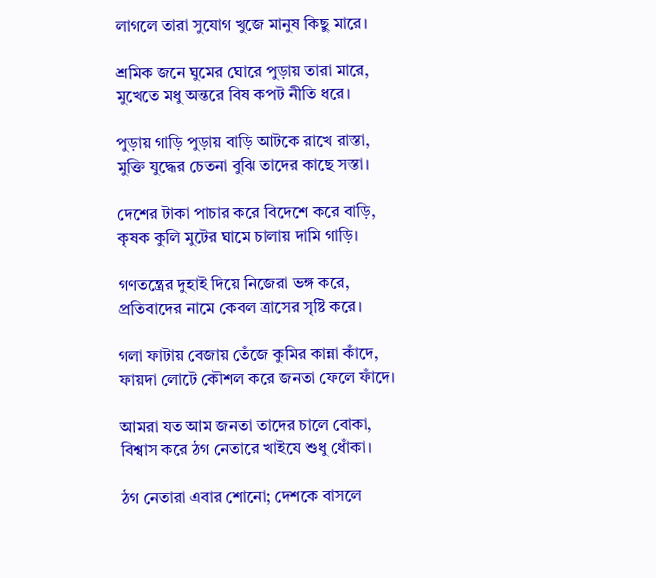লাগলে তারা সুযোগ খুজে মানুষ কিছু মারে।

শ্রমিক জনে ঘুমের ঘোরে পুড়ায় তারা মারে,
মুখেতে মধু অন্তরে বিষ কপট নীতি ধরে।

পুড়ায় গাড়ি পুড়ায় বাড়ি আটকে রাখে রাস্তা,
মুক্তি যুদ্ধের চেতনা বুঝি তাদের কাছে সস্তা।

দেশের টাকা পাচার করে বিদেশে করে বাড়ি,
কৃষক কুলি মুটের ঘামে চালায় দামি গাড়ি।

গণতন্ত্রের দুহাই দিয়ে নিজেরা ভঙ্গ করে,
প্রতিবাদের নামে কেবল ত্রাসের সৃষ্টি করে।

গলা ফাটায় বেজায় তেঁজে কুমির কান্না কাঁদে,
ফায়দা লোটে কৌশল করে জনতা ফেলে ফাঁদে।

আমরা যত আম জনতা তাদের চালে বোকা,
বিশ্বাস করে ঠগ নেতারে খাইযে শুধু ধোঁকা।

ঠগ নেতারা এবার শোনো; দেশকে বাসলে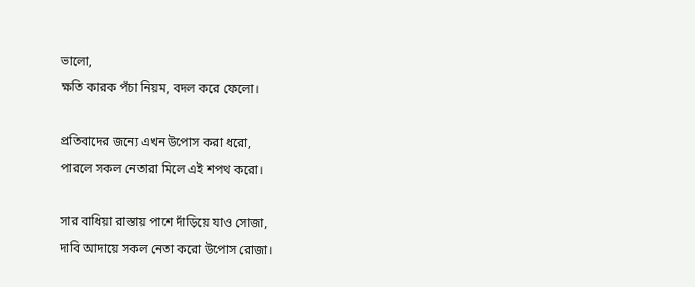ভালো,
ক্ষতি কারক পঁচা নিয়ম, বদল করে ফেলো।

প্রতিবাদের জন্যে এখন উপোস করা ধরো,
পারলে সকল নেতারা মিলে এই শপথ করো।

সার বাধিয়া রাস্তায় পাশে দাঁড়িয়ে যাও সোজা,
দাবি আদায়ে সকল নেতা করো উপোস রোজা।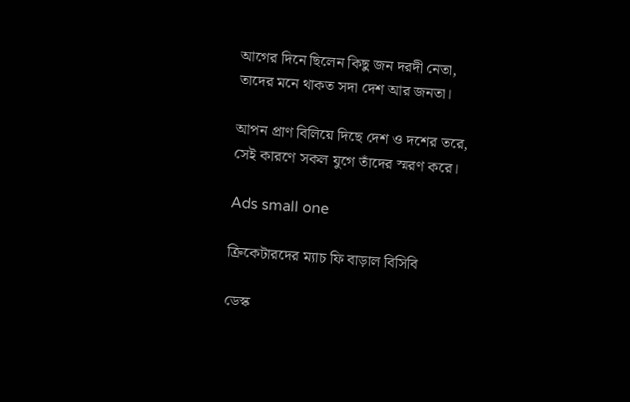আগের দিনে ছিলেন কিছু জন দরদী নেতা,
তাদের মনে থাকত সদা দেশ আর জনতা।

আপন প্রাণ বিলিয়ে দিছে দেশ ও দশের তরে,
সেই কারণে সকল যুগে তাঁদের স্মরণ করে।

Ads small one

ক্রিকেটারদের ম্যাচ ফি বাড়াল বিসিবি

ডেস্ক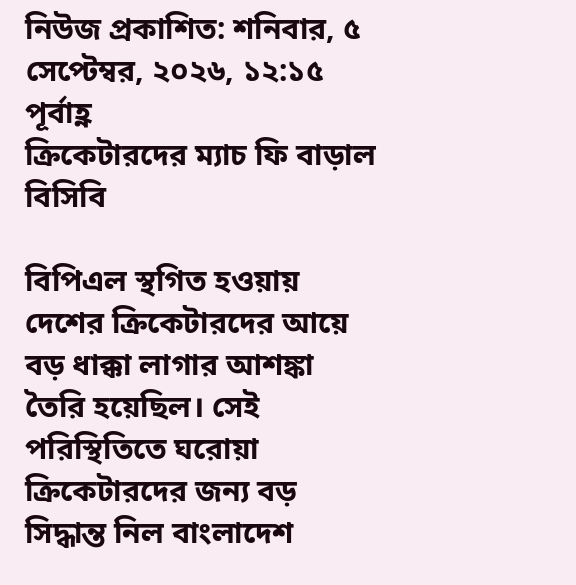নিউজ প্রকাশিত: শনিবার, ৫ সেপ্টেম্বর, ২০২৬, ১২:১৫ পূর্বাহ্ণ
ক্রিকেটারদের ম্যাচ ফি বাড়াল বিসিবি

বিপিএল স্থগিত হওয়ায় দেশের ক্রিকেটারদের আয়ে বড় ধাক্কা লাগার আশঙ্কা তৈরি হয়েছিল। সেই পরিস্থিতিতে ঘরোয়া ক্রিকেটারদের জন্য বড় সিদ্ধান্ত নিল বাংলাদেশ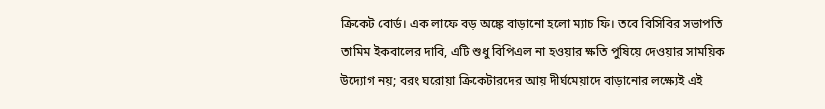ক্রিকেট বোর্ড। এক লাফে বড় অঙ্কে বাড়ানো হলো ম্যাচ ফি। তবে বিসিবির সভাপতি তামিম ইকবালের দাবি, এটি শুধু বিপিএল না হওয়ার ক্ষতি পুষিয়ে দেওয়ার সাময়িক উদ্যোগ নয়; বরং ঘরোয়া ক্রিকেটারদের আয় দীর্ঘমেয়াদে বাড়ানোর লক্ষ্যেই এই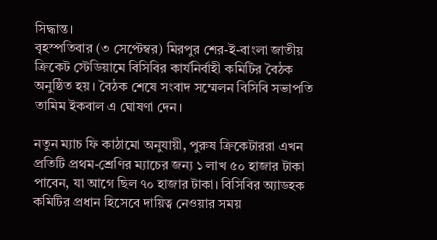সিদ্ধান্ত।
বৃহস্পতিবার (৩ সেপ্টেম্বর) মিরপুর শের-ই-বাংলা জাতীয় ক্রিকেট স্টেডিয়ামে বিসিবির কার্যনির্বাহী কমিটির বৈঠক অনুষ্ঠিত হয়। বৈঠক শেষে সংবাদ সম্মেলন বিসিবি সভাপতি তামিম ইকবাল এ ঘোষণা দেন।

নতুন ম্যাচ ফি কাঠামো অনুযায়ী, পুরুষ ক্রিকেটাররা এখন প্রতিটি প্রথম-শ্রেণির ম্যাচের জন্য ১ লাখ ৫০ হাজার টাকা পাবেন, যা আগে ছিল ৭০ হাজার টাকা। বিসিবির অ্যাডহক কমিটির প্রধান হিসেবে দায়িত্ব নেওয়ার সময়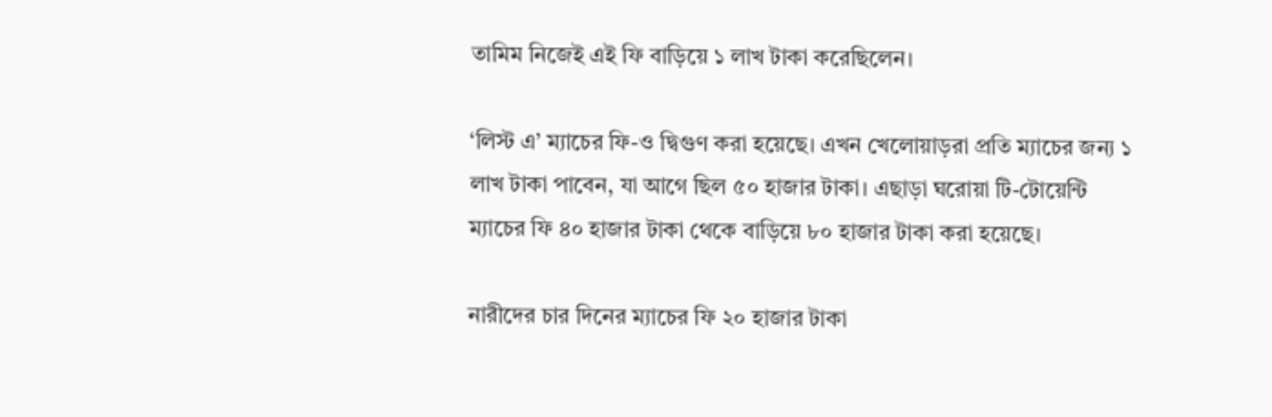তামিম নিজেই এই ফি বাড়িয়ে ১ লাখ টাকা করেছিলেন।

‘লিস্ট এ’ ম্যাচের ফি-ও দ্বিগুণ করা হয়েছে। এখন খেলোয়াড়রা প্রতি ম্যাচের জন্য ১ লাখ টাকা পাবেন, যা আগে ছিল ৫০ হাজার টাকা। এছাড়া ঘরোয়া টি-টোয়েন্টি ম্যাচের ফি ৪০ হাজার টাকা থেকে বাড়িয়ে ৮০ হাজার টাকা করা হয়েছে।

নারীদের চার দিনের ম্যাচের ফি ২০ হাজার টাকা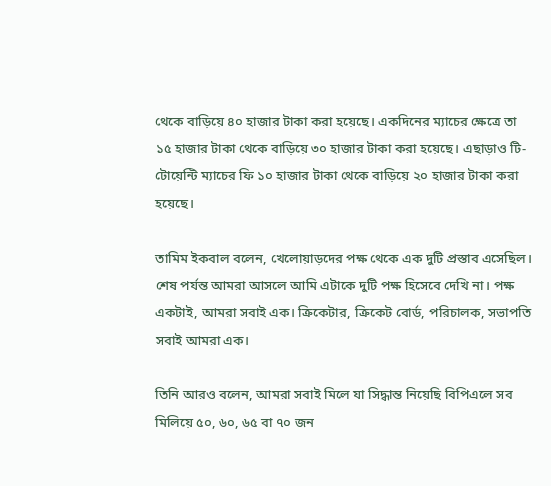থেকে বাড়িয়ে ৪০ হাজার টাকা করা হয়েছে। একদিনের ম্যাচের ক্ষেত্রে তা ১৫ হাজার টাকা থেকে বাড়িয়ে ৩০ হাজার টাকা করা হয়েছে। এছাড়াও টি-টোয়েন্টি ম্যাচের ফি ১০ হাজার টাকা থেকে বাড়িয়ে ২০ হাজার টাকা করা হয়েছে।

তামিম ইকবাল বলেন, খেলোয়াড়দের পক্ষ থেকে এক দুটি প্রস্তাব এসেছিল। শেষ পর্যন্ত আমরা আসলে আমি এটাকে দুটি পক্ষ হিসেবে দেখি না। পক্ষ একটাই, আমরা সবাই এক। ক্রিকেটার, ক্রিকেট বোর্ড, পরিচালক, সভাপতি সবাই আমরা এক।

তিনি আরও বলেন, আমরা সবাই মিলে যা সিদ্ধান্ত নিয়েছি বিপিএলে সব মিলিয়ে ৫০, ৬০, ৬৫ বা ৭০ জন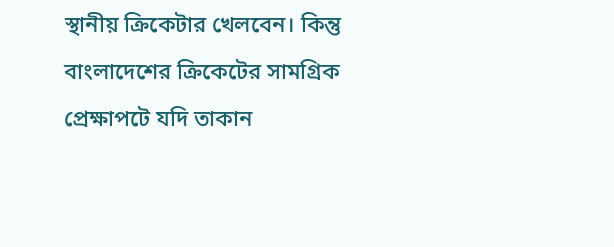স্থানীয় ক্রিকেটার খেলবেন। কিন্তু বাংলাদেশের ক্রিকেটের সামগ্রিক প্রেক্ষাপটে যদি তাকান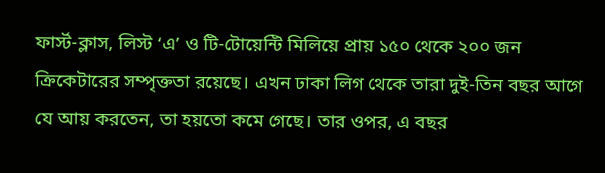ফার্স্ট-ক্লাস, লিস্ট ‘এ’ ও টি-টোয়েন্টি মিলিয়ে প্রায় ১৫০ থেকে ২০০ জন ক্রিকেটারের সম্পৃক্ততা রয়েছে। এখন ঢাকা লিগ থেকে তারা দুই-তিন বছর আগে যে আয় করতেন, তা হয়তো কমে গেছে। তার ওপর, এ বছর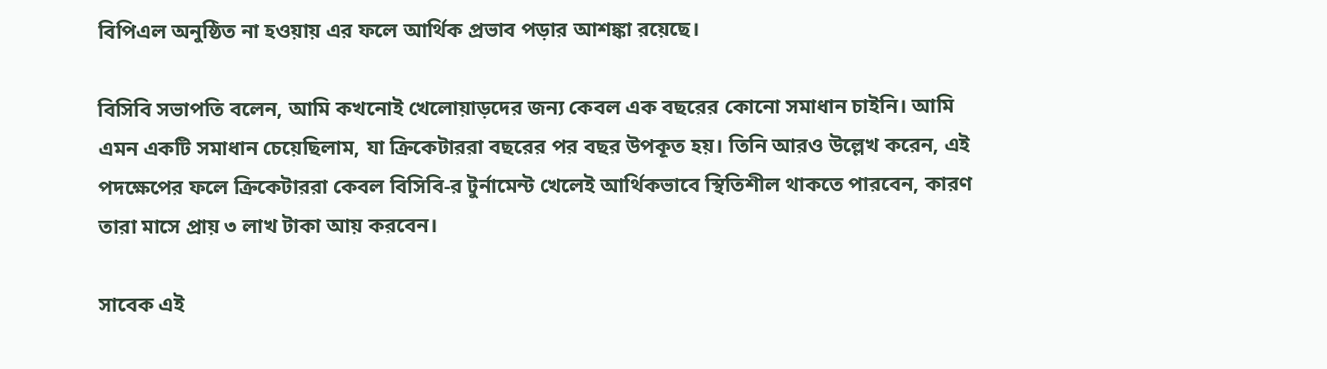বিপিএল অনুষ্ঠিত না হওয়ায় এর ফলে আর্থিক প্রভাব পড়ার আশঙ্কা রয়েছে।

বিসিবি সভাপতি বলেন, আমি কখনোই খেলোয়াড়দের জন্য কেবল এক বছরের কোনো সমাধান চাইনি। আমি এমন একটি সমাধান চেয়েছিলাম, যা ক্রিকেটাররা বছরের পর বছর উপকূত হয়। তিনি আরও উল্লেখ করেন, এই পদক্ষেপের ফলে ক্রিকেটাররা কেবল বিসিবি-র টুর্নামেন্ট খেলেই আর্থিকভাবে স্থিতিশীল থাকতে পারবেন, কারণ তারা মাসে প্রায় ৩ লাখ টাকা আয় করবেন।

সাবেক এই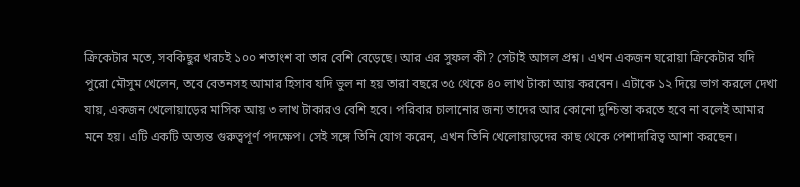ক্রিকেটার মতে, সবকিছুর খরচই ১০০ শতাংশ বা তার বেশি বেড়েছে। আর এর সুফল কী? সেটাই আসল প্রশ্ন। এখন একজন ঘরোয়া ক্রিকেটার যদি পুরো মৌসুম খেলেন, তবে বেতনসহ আমার হিসাব যদি ভুল না হয় তারা বছরে ৩৫ থেকে ৪০ লাখ টাকা আয় করবেন। এটাকে ১২ দিয়ে ভাগ করলে দেখা যায়, একজন খেলোয়াড়ের মাসিক আয় ৩ লাখ টাকারও বেশি হবে। পরিবার চালানোর জন্য তাদের আর কোনো দুশ্চিন্তা করতে হবে না বলেই আমার মনে হয়। এটি একটি অত্যন্ত গুরুত্বপূর্ণ পদক্ষেপ। সেই সঙ্গে তিনি যোগ করেন, এখন তিনি খেলোয়াড়দের কাছ থেকে পেশাদারিত্ব আশা করছেন।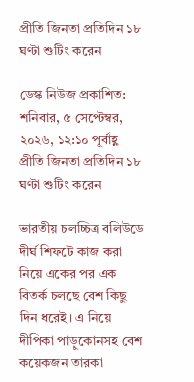প্রীতি জিনতা প্রতিদিন ১৮ ঘণ্টা শুটিং করেন

ডেস্ক নিউজ প্রকাশিত: শনিবার, ৫ সেপ্টেম্বর, ২০২৬, ১২:১০ পূর্বাহ্ণ
প্রীতি জিনতা প্রতিদিন ১৮ ঘণ্টা শুটিং করেন

ভারতীয় চলচ্চিত্র বলিউডে দীর্ঘ শিফটে কাজ করা নিয়ে একের পর এক বিতর্ক চলছে বেশ কিছু দিন ধরেই। এ নিয়ে দীপিকা পাড়ুকোনসহ বেশ কয়েকজন তারকা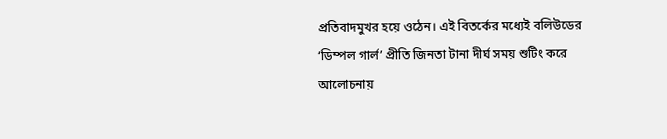প্রতিবাদমুখর হয়ে ওঠেন। এই বিতর্কের মধ্যেই বলিউডের ‘ডিম্পল গার্ল’ প্রীতি জিনতা টানা দীর্ঘ সময় শুটিং করে আলোচনায়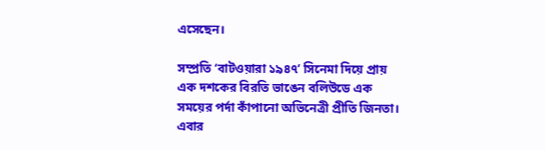এসেছেন।

সম্প্রতি ‘বাটওয়ারা ১৯৪৭’ সিনেমা দিয়ে প্রায় এক দশকের বিরতি ভাঙেন বলিউডে এক সময়ের পর্দা কাঁপানো অভিনেত্রী প্রীতি জিনতা। এবার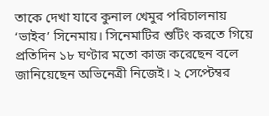তাকে দেখা যাবে কুনাল খেমুর পরিচালনায় ‘ভাইব’ সিনেমায়। সিনেমাটির শুটিং করতে গিয়ে প্রতিদিন ১৮ ঘণ্টার মতো কাজ করেছেন বলে জানিয়েছেন অভিনেত্রী নিজেই। ২ সেপ্টেম্বর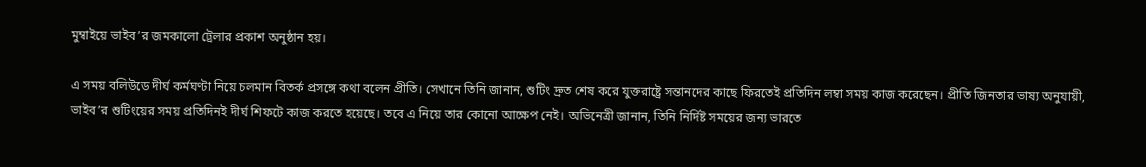মুম্বাইয়ে ভাইব’র জমকালো ট্রেলার প্রকাশ অনুষ্ঠান হয়।

এ সময় বলিউডে দীর্ঘ কর্মঘণ্টা নিয়ে চলমান বিতর্ক প্রসঙ্গে কথা বলেন প্রীতি। সেখানে তিনি জানান, শুটিং দ্রুত শেষ করে যুক্তরাষ্ট্রে সন্তানদের কাছে ফিরতেই প্রতিদিন লম্বা সময় কাজ করেছেন। প্রীতি জিনতার ভাষ্য অনুযায়ী, ভাইব’র শুটিংয়ের সময় প্রতিদিনই দীর্ঘ শিফটে কাজ করতে হয়েছে। তবে এ নিয়ে তার কোনো আক্ষেপ নেই। অভিনেত্রী জানান, তিনি নির্দিষ্ট সময়ের জন্য ভারতে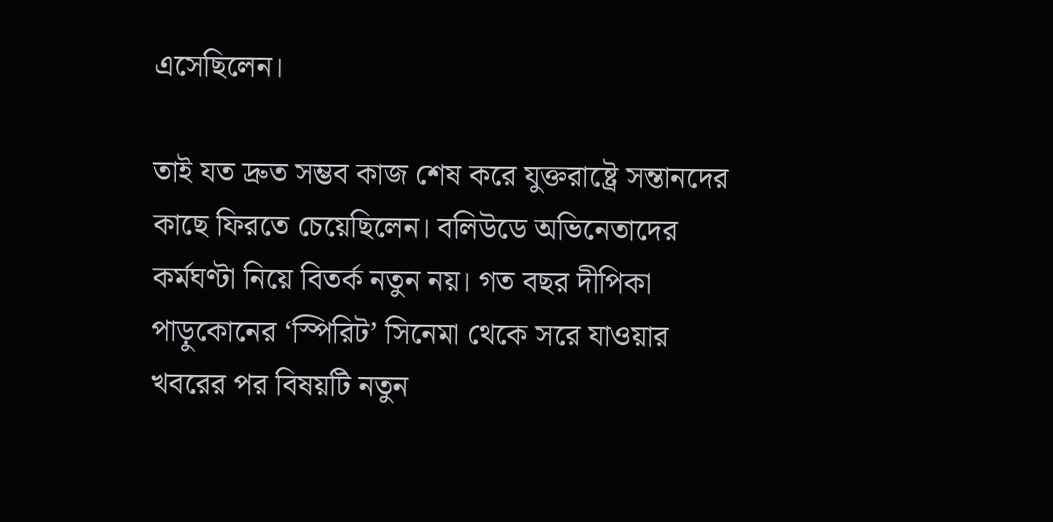এসেছিলেন।

তাই যত দ্রুত সম্ভব কাজ শেষ করে যুক্তরাষ্ট্রে সন্তানদের কাছে ফিরতে চেয়েছিলেন। বলিউডে অভিনেতাদের কর্মঘণ্টা নিয়ে বিতর্ক নতুন নয়। গত বছর দীপিকা পাড়ুকোনের ‘স্পিরিট’ সিনেমা থেকে সরে যাওয়ার খবরের পর বিষয়টি নতুন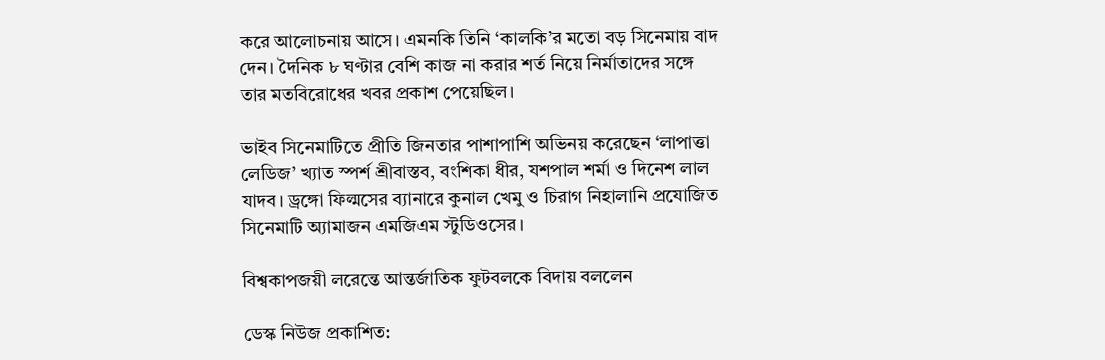করে আলোচনায় আসে। এমনকি তিনি ‘কালকি’র মতো বড় সিনেমায় বাদ দেন। দৈনিক ৮ ঘণ্টার বেশি কাজ না করার শর্ত নিয়ে নির্মাতাদের সঙ্গে তার মতবিরোধের খবর প্রকাশ পেয়েছিল।

ভাইব সিনেমাটিতে প্রীতি জিনতার পাশাপাশি অভিনয় করেছেন ‘লাপাত্তা লেডিজ’ খ্যাত স্পর্শ শ্রীবাস্তব, বংশিকা ধীর, যশপাল শর্মা ও দিনেশ লাল যাদব। ড্রঙ্গো ফিল্মসের ব্যানারে কুনাল খেমু ও চিরাগ নিহালানি প্রযোজিত সিনেমাটি অ্যামাজন এমজিএম স্টুডিওসের।

বিশ্বকাপজয়ী লরেন্তে আন্তর্জাতিক ফুটবলকে বিদায় বললেন

ডেস্ক নিউজ প্রকাশিত: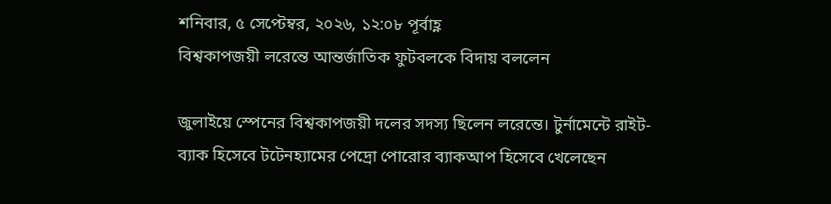শনিবার, ৫ সেপ্টেম্বর, ২০২৬, ১২:০৮ পূর্বাহ্ণ
বিশ্বকাপজয়ী লরেন্তে আন্তর্জাতিক ফুটবলকে বিদায় বললেন

জুলাইয়ে স্পেনের বিশ্বকাপজয়ী দলের সদস্য ছিলেন লরেন্তে। টুর্নামেন্টে রাইট-ব্যাক হিসেবে টটেনহ্যামের পেদ্রো পোরোর ব্যাকআপ হিসেবে খেলেছেন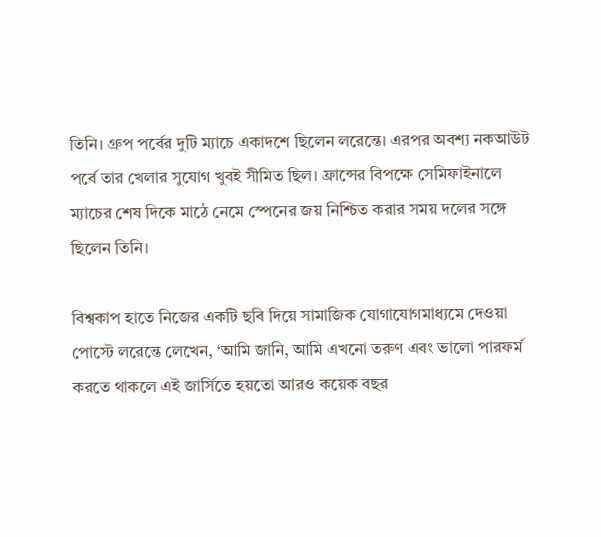তিনি। গ্রুপ পর্বের দুটি ম্যাচে একাদশে ছিলেন লরেন্তে। এরপর অবশ্য নকআউট পর্বে তার খেলার সুযোগ খুবই সীমিত ছিল। ফ্রান্সের বিপক্ষে সেমিফাইনালে ম্যাচের শেষ দিকে মাঠে নেমে স্পেনের জয় নিশ্চিত করার সময় দলের সঙ্গে ছিলেন তিনি।

বিশ্বকাপ হাতে নিজের একটি ছবি দিয়ে সামাজিক যোগাযোগমাধ্যমে দেওয়া পোস্টে লরেন্তে লেখেন, ‘আমি জানি, আমি এখনো তরুণ এবং ভালো পারফর্ম করতে থাকলে এই জার্সিতে হয়তো আরও কয়েক বছর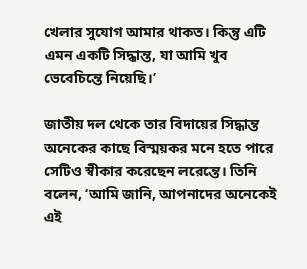খেলার সুযোগ আমার থাকত। কিন্তু এটি এমন একটি সিদ্ধান্ত, যা আমি খুব ভেবেচিন্তে নিয়েছি।’

জাতীয় দল থেকে তার বিদায়ের সিদ্ধান্ত অনেকের কাছে বিস্ময়কর মনে হতে পারে সেটিও স্বীকার করেছেন লরেন্তে। তিনি বলেন, ‘আমি জানি, আপনাদের অনেকেই এই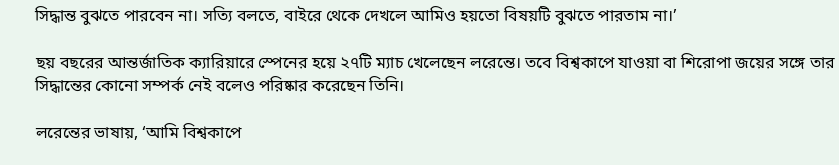সিদ্ধান্ত বুঝতে পারবেন না। সত্যি বলতে, বাইরে থেকে দেখলে আমিও হয়তো বিষয়টি বুঝতে পারতাম না।’

ছয় বছরের আন্তর্জাতিক ক্যারিয়ারে স্পেনের হয়ে ২৭টি ম্যাচ খেলেছেন লরেন্তে। তবে বিশ্বকাপে যাওয়া বা শিরোপা জয়ের সঙ্গে তার সিদ্ধান্তের কোনো সম্পর্ক নেই বলেও পরিষ্কার করেছেন তিনি।

লরেন্তের ভাষায়, ‘আমি বিশ্বকাপে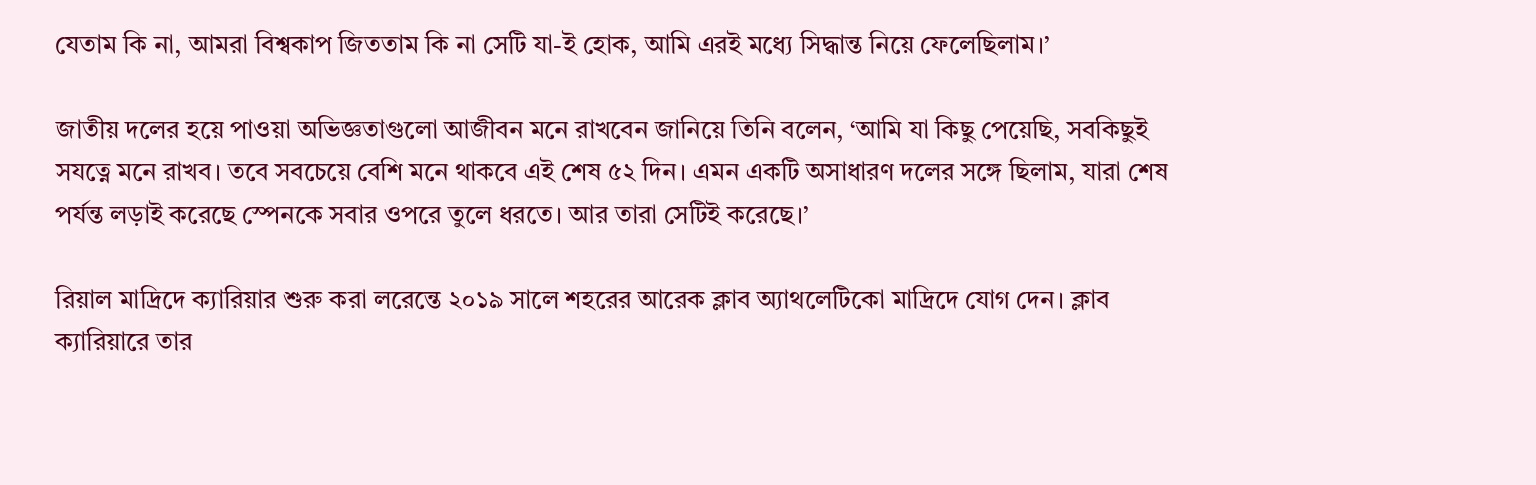যেতাম কি না, আমরা বিশ্বকাপ জিততাম কি না সেটি যা-ই হোক, আমি এরই মধ্যে সিদ্ধান্ত নিয়ে ফেলেছিলাম।’

জাতীয় দলের হয়ে পাওয়া অভিজ্ঞতাগুলো আজীবন মনে রাখবেন জানিয়ে তিনি বলেন, ‘আমি যা কিছু পেয়েছি, সবকিছুই সযত্নে মনে রাখব। তবে সবচেয়ে বেশি মনে থাকবে এই শেষ ৫২ দিন। এমন একটি অসাধারণ দলের সঙ্গে ছিলাম, যারা শেষ পর্যন্ত লড়াই করেছে স্পেনকে সবার ওপরে তুলে ধরতে। আর তারা সেটিই করেছে।’

রিয়াল মাদ্রিদে ক্যারিয়ার শুরু করা লরেন্তে ২০১৯ সালে শহরের আরেক ক্লাব অ্যাথলেটিকো মাদ্রিদে যোগ দেন। ক্লাব ক্যারিয়ারে তার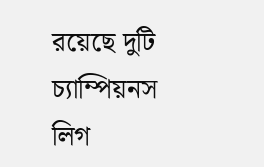রয়েছে দুটি চ্যাম্পিয়নস লিগ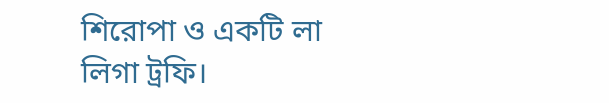শিরোপা ও একটি লা লিগা ট্রফি।